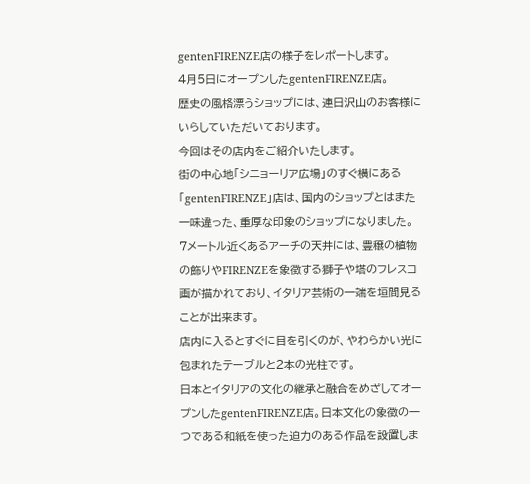gentenFIRENZE店の様子をレポートします。
4月5日にオープンしたgentenFIRENZE店。
歴史の風格漂うショップには、連日沢山のお客様にいらしていただいております。
今回はその店内をご紹介いたします。
街の中心地「シニョーリア広場」のすぐ横にある「gentenFIRENZE」店は、国内のショップとはまた一味違った、重厚な印象のショップになりました。
7メートル近くあるアーチの天井には、豊穣の植物の飾りやFIRENZEを象徴する獅子や塔のフレスコ画が描かれており、イタリア芸術の一端を垣間見ることが出来ます。
店内に入るとすぐに目を引くのが、やわらかい光に包まれたテーブルと2本の光柱です。
日本とイタリアの文化の継承と融合をめざしてオープンしたgentenFIRENZE店。日本文化の象徴の一つである和紙を使った迫力のある作品を設置しま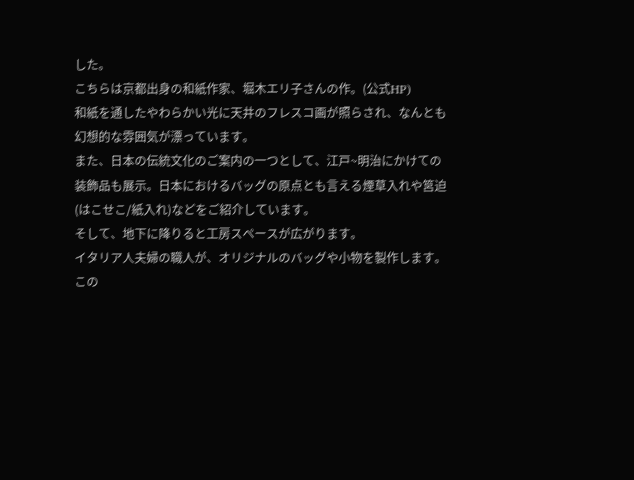した。
こちらは京都出身の和紙作家、堀木エリ子さんの作。(公式HP)
和紙を通したやわらかい光に天井のフレスコ画が照らされ、なんとも幻想的な雰囲気が漂っています。
また、日本の伝統文化のご案内の一つとして、江戸~明治にかけての装飾品も展示。日本におけるバッグの原点とも言える煙草入れや筥迫(はこせこ/紙入れ)などをご紹介しています。
そして、地下に降りると工房スペースが広がります。
イタリア人夫婦の職人が、オリジナルのバッグや小物を製作します。
この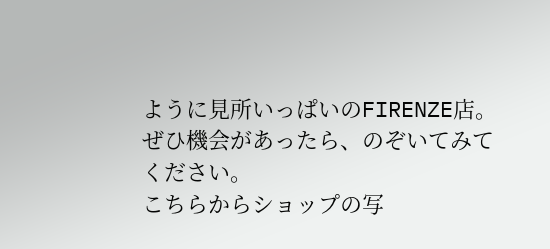ように見所いっぱいのFIRENZE店。
ぜひ機会があったら、のぞいてみてください。
こちらからショップの写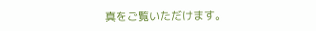真をご覧いただけます。